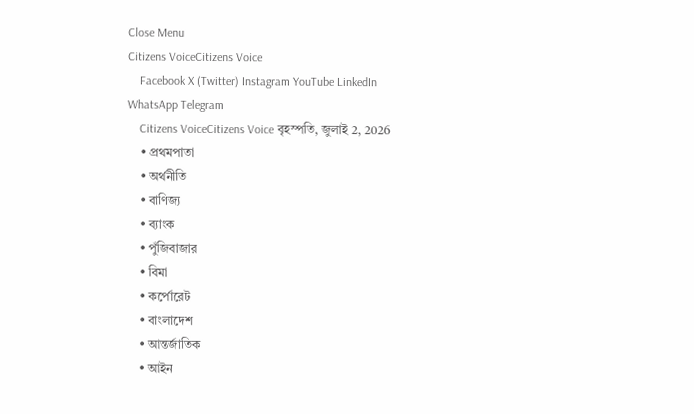Close Menu
Citizens VoiceCitizens Voice
    Facebook X (Twitter) Instagram YouTube LinkedIn WhatsApp Telegram
    Citizens VoiceCitizens Voice বৃহস্পতি, জুলাই 2, 2026
    • প্রথমপাতা
    • অর্থনীতি
    • বাণিজ্য
    • ব্যাংক
    • পুঁজিবাজার
    • বিমা
    • কর্পোরেট
    • বাংলাদেশ
    • আন্তর্জাতিক
    • আইন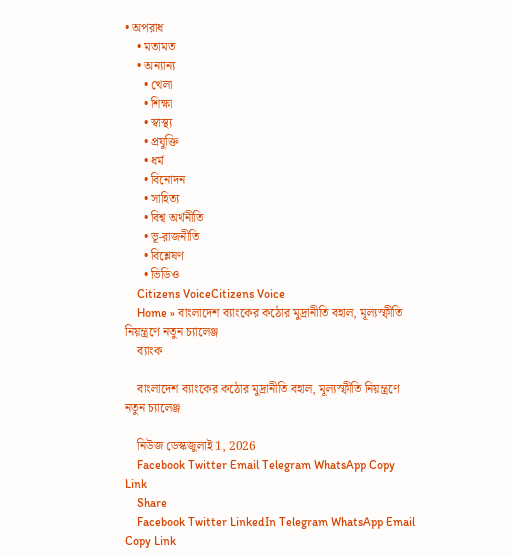• অপরাধ
    • মতামত
    • অন্যান্য
      • খেলা
      • শিক্ষা
      • স্বাস্থ্য
      • প্রযুক্তি
      • ধর্ম
      • বিনোদন
      • সাহিত্য
      • বিশ্ব অর্থনীতি
      • ভূ-রাজনীতি
      • বিশ্লেষণ
      • ভিডিও
    Citizens VoiceCitizens Voice
    Home » বাংলাদেশ ব্যাংকের কঠোর মুদ্রানীতি বহাল, মূল্যস্ফীতি নিয়ন্ত্রণে নতুন চ্যালেঞ্জ
    ব্যাংক

    বাংলাদেশ ব্যাংকের কঠোর মুদ্রানীতি বহাল, মূল্যস্ফীতি নিয়ন্ত্রণে নতুন চ্যালেঞ্জ

    নিউজ ডেস্কজুলাই 1, 2026
    Facebook Twitter Email Telegram WhatsApp Copy Link
    Share
    Facebook Twitter LinkedIn Telegram WhatsApp Email Copy Link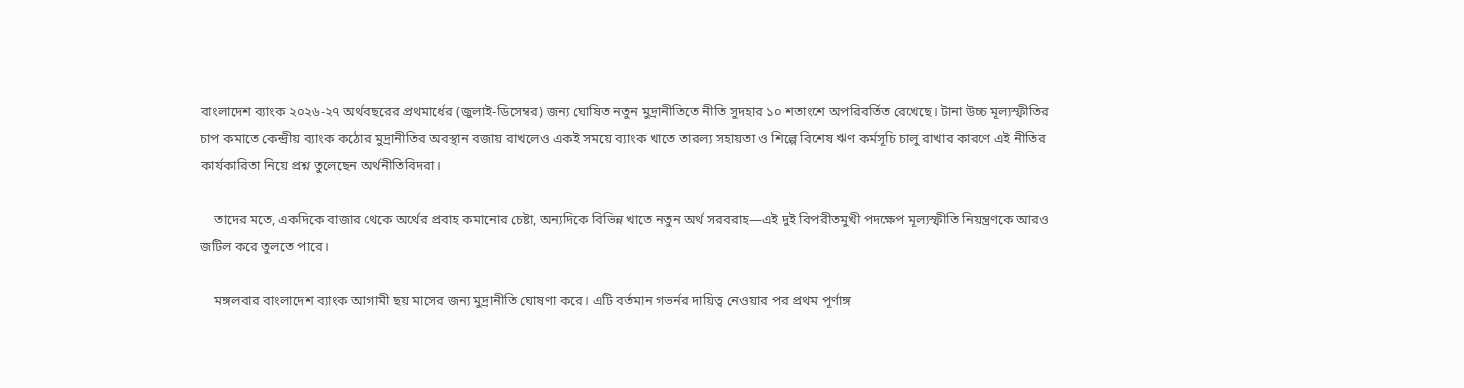বাংলাদেশ ব্যাংক ২০২৬-২৭ অর্থবছরের প্রথমার্ধের (জুলাই-ডিসেম্বর) জন্য ঘোষিত নতুন মুদ্রানীতিতে নীতি সুদহার ১০ শতাংশে অপরিবর্তিত রেখেছে। টানা উচ্চ মূল্যস্ফীতির চাপ কমাতে কেন্দ্রীয় ব্যাংক কঠোর মুদ্রানীতির অবস্থান বজায় রাখলেও একই সময়ে ব্যাংক খাতে তারল্য সহায়তা ও শিল্পে বিশেষ ঋণ কর্মসূচি চালু রাখার কারণে এই নীতির কার্যকারিতা নিয়ে প্রশ্ন তুলেছেন অর্থনীতিবিদরা।

    তাদের মতে, একদিকে বাজার থেকে অর্থের প্রবাহ কমানোর চেষ্টা, অন্যদিকে বিভিন্ন খাতে নতুন অর্থ সরবরাহ—এই দুই বিপরীতমুখী পদক্ষেপ মূল্যস্ফীতি নিয়ন্ত্রণকে আরও জটিল করে তুলতে পারে।

    মঙ্গলবার বাংলাদেশ ব্যাংক আগামী ছয় মাসের জন্য মুদ্রানীতি ঘোষণা করে। এটি বর্তমান গভর্নর দায়িত্ব নেওয়ার পর প্রথম পূর্ণাঙ্গ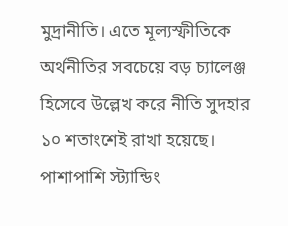মুদ্রানীতি। এতে মূল্যস্ফীতিকে অর্থনীতির সবচেয়ে বড় চ্যালেঞ্জ হিসেবে উল্লেখ করে নীতি সুদহার ১০ শতাংশেই রাখা হয়েছে। পাশাপাশি স্ট্যান্ডিং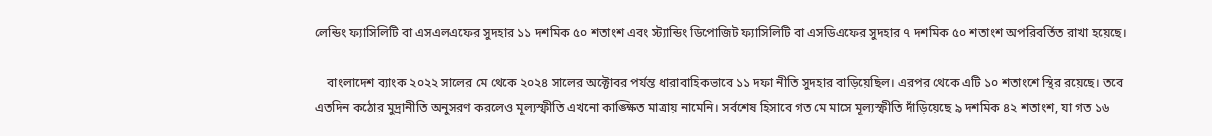লেন্ডিং ফ্যাসিলিটি বা এসএলএফের সুদহার ১১ দশমিক ৫০ শতাংশ এবং স্ট্যান্ডিং ডিপোজিট ফ্যাসিলিটি বা এসডিএফের সুদহার ৭ দশমিক ৫০ শতাংশ অপরিবর্তিত রাখা হয়েছে।

    বাংলাদেশ ব্যাংক ২০২২ সালের মে থেকে ২০২৪ সালের অক্টোবর পর্যন্ত ধারাবাহিকভাবে ১১ দফা নীতি সুদহার বাড়িয়েছিল। এরপর থেকে এটি ১০ শতাংশে স্থির রয়েছে। তবে এতদিন কঠোর মুদ্রানীতি অনুসরণ করলেও মূল্যস্ফীতি এখনো কাঙ্ক্ষিত মাত্রায় নামেনি। সর্বশেষ হিসাবে গত মে মাসে মূল্যস্ফীতি দাঁড়িয়েছে ৯ দশমিক ৪২ শতাংশ, যা গত ১৬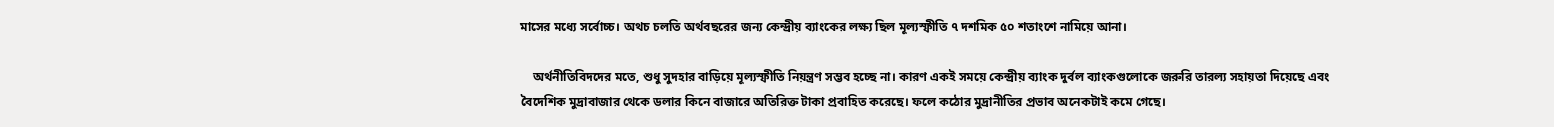মাসের মধ্যে সর্বোচ্চ। অথচ চলতি অর্থবছরের জন্য কেন্দ্রীয় ব্যাংকের লক্ষ্য ছিল মূল্যস্ফীতি ৭ দশমিক ৫০ শতাংশে নামিয়ে আনা।

    অর্থনীতিবিদদের মতে, শুধু সুদহার বাড়িয়ে মূল্যস্ফীতি নিয়ন্ত্রণ সম্ভব হচ্ছে না। কারণ একই সময়ে কেন্দ্রীয় ব্যাংক দুর্বল ব্যাংকগুলোকে জরুরি তারল্য সহায়তা দিয়েছে এবং বৈদেশিক মুদ্রাবাজার থেকে ডলার কিনে বাজারে অতিরিক্ত টাকা প্রবাহিত করেছে। ফলে কঠোর মুদ্রানীতির প্রভাব অনেকটাই কমে গেছে।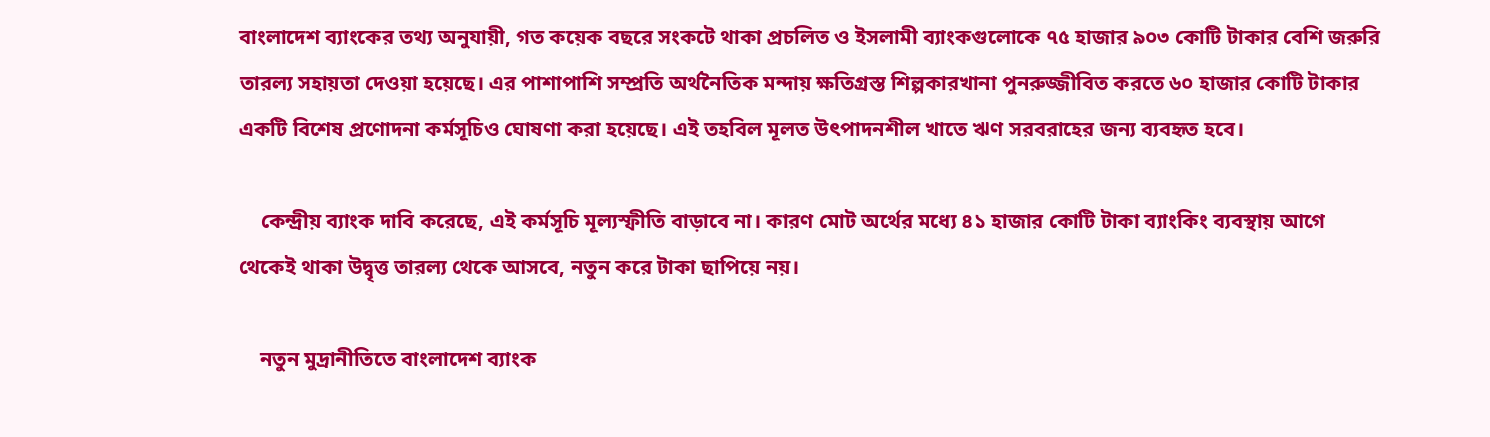বাংলাদেশ ব্যাংকের তথ্য অনুযায়ী, গত কয়েক বছরে সংকটে থাকা প্রচলিত ও ইসলামী ব্যাংকগুলোকে ৭৫ হাজার ৯০৩ কোটি টাকার বেশি জরুরি তারল্য সহায়তা দেওয়া হয়েছে। এর পাশাপাশি সম্প্রতি অর্থনৈতিক মন্দায় ক্ষতিগ্রস্ত শিল্পকারখানা পুনরুজ্জীবিত করতে ৬০ হাজার কোটি টাকার একটি বিশেষ প্রণোদনা কর্মসূচিও ঘোষণা করা হয়েছে। এই তহবিল মূলত উৎপাদনশীল খাতে ঋণ সরবরাহের জন্য ব্যবহৃত হবে।

    কেন্দ্রীয় ব্যাংক দাবি করেছে, এই কর্মসূচি মূল্যস্ফীতি বাড়াবে না। কারণ মোট অর্থের মধ্যে ৪১ হাজার কোটি টাকা ব্যাংকিং ব্যবস্থায় আগে থেকেই থাকা উদ্বৃত্ত তারল্য থেকে আসবে, নতুন করে টাকা ছাপিয়ে নয়।

    নতুন মুদ্রানীতিতে বাংলাদেশ ব্যাংক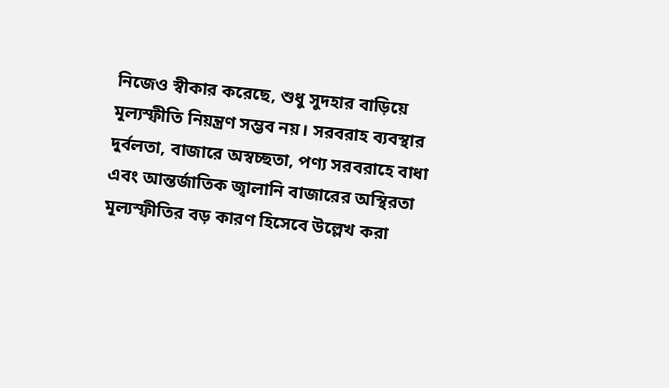নিজেও স্বীকার করেছে, শুধু সুদহার বাড়িয়ে মূল্যস্ফীতি নিয়ন্ত্রণ সম্ভব নয়। সরবরাহ ব্যবস্থার দুর্বলতা, বাজারে অস্বচ্ছতা, পণ্য সরবরাহে বাধা এবং আন্তর্জাতিক জ্বালানি বাজারের অস্থিরতা মূল্যস্ফীতির বড় কারণ হিসেবে উল্লেখ করা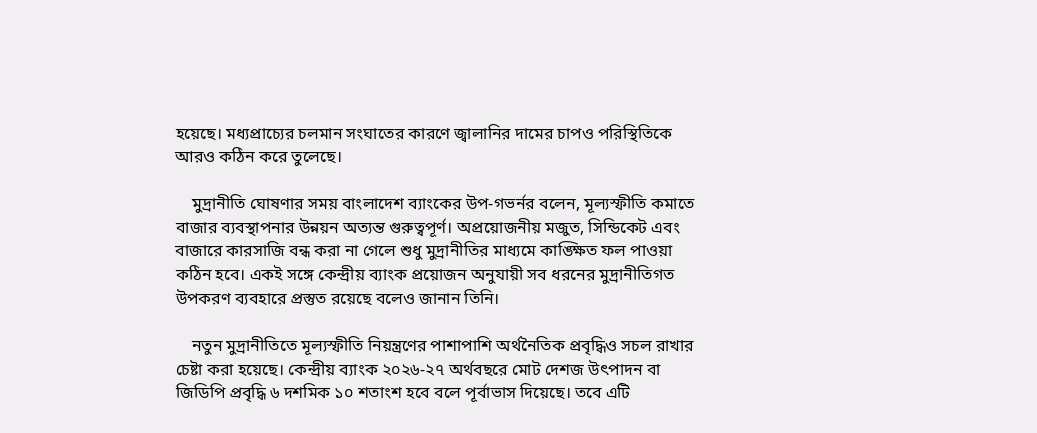হয়েছে। মধ্যপ্রাচ্যের চলমান সংঘাতের কারণে জ্বালানির দামের চাপও পরিস্থিতিকে আরও কঠিন করে তুলেছে।

    মুদ্রানীতি ঘোষণার সময় বাংলাদেশ ব্যাংকের উপ-গভর্নর বলেন, মূল্যস্ফীতি কমাতে বাজার ব্যবস্থাপনার উন্নয়ন অত্যন্ত গুরুত্বপূর্ণ। অপ্রয়োজনীয় মজুত, সিন্ডিকেট এবং বাজারে কারসাজি বন্ধ করা না গেলে শুধু মুদ্রানীতির মাধ্যমে কাঙ্ক্ষিত ফল পাওয়া কঠিন হবে। একই সঙ্গে কেন্দ্রীয় ব্যাংক প্রয়োজন অনুযায়ী সব ধরনের মুদ্রানীতিগত উপকরণ ব্যবহারে প্রস্তুত রয়েছে বলেও জানান তিনি।

    নতুন মুদ্রানীতিতে মূল্যস্ফীতি নিয়ন্ত্রণের পাশাপাশি অর্থনৈতিক প্রবৃদ্ধিও সচল রাখার চেষ্টা করা হয়েছে। কেন্দ্রীয় ব্যাংক ২০২৬-২৭ অর্থবছরে মোট দেশজ উৎপাদন বা জিডিপি প্রবৃদ্ধি ৬ দশমিক ১০ শতাংশ হবে বলে পূর্বাভাস দিয়েছে। তবে এটি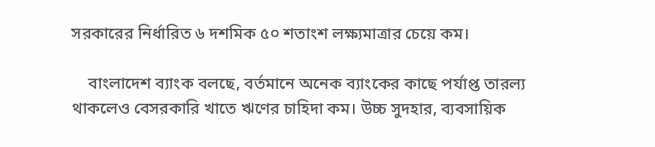সরকারের নির্ধারিত ৬ দশমিক ৫০ শতাংশ লক্ষ্যমাত্রার চেয়ে কম।

    বাংলাদেশ ব্যাংক বলছে, বর্তমানে অনেক ব্যাংকের কাছে পর্যাপ্ত তারল্য থাকলেও বেসরকারি খাতে ঋণের চাহিদা কম। উচ্চ সুদহার, ব্যবসায়িক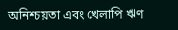অনিশ্চয়তা এবং খেলাপি ঋণ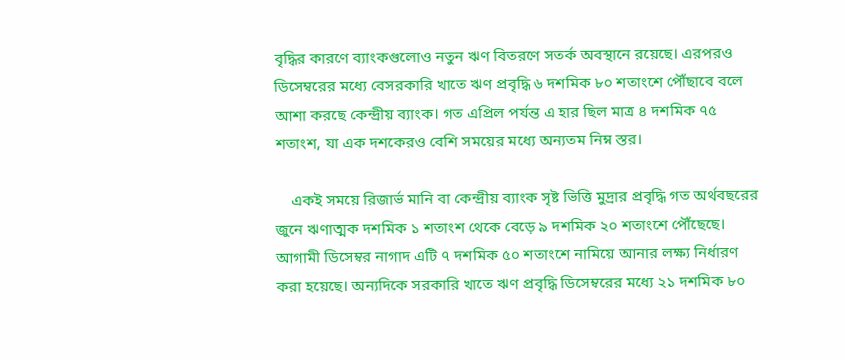বৃদ্ধির কারণে ব্যাংকগুলোও নতুন ঋণ বিতরণে সতর্ক অবস্থানে রয়েছে। এরপরও ডিসেম্বরের মধ্যে বেসরকারি খাতে ঋণ প্রবৃদ্ধি ৬ দশমিক ৮০ শতাংশে পৌঁছাবে বলে আশা করছে কেন্দ্রীয় ব্যাংক। গত এপ্রিল পর্যন্ত এ হার ছিল মাত্র ৪ দশমিক ৭৫ শতাংশ, যা এক দশকেরও বেশি সময়ের মধ্যে অন্যতম নিম্ন স্তর।

    একই সময়ে রিজার্ভ মানি বা কেন্দ্রীয় ব্যাংক সৃষ্ট ভিত্তি মুদ্রার প্রবৃদ্ধি গত অর্থবছরের জুনে ঋণাত্মক দশমিক ১ শতাংশ থেকে বেড়ে ৯ দশমিক ২০ শতাংশে পৌঁছেছে। আগামী ডিসেম্বর নাগাদ এটি ৭ দশমিক ৫০ শতাংশে নামিয়ে আনার লক্ষ্য নির্ধারণ করা হয়েছে। অন্যদিকে সরকারি খাতে ঋণ প্রবৃদ্ধি ডিসেম্বরের মধ্যে ২১ দশমিক ৮০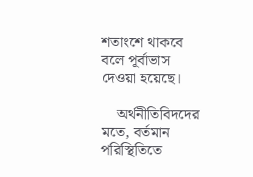শতাংশে থাকবে বলে পূর্বাভাস দেওয়া হয়েছে।

    অর্থনীতিবিদদের মতে, বর্তমান পরিস্থিতিতে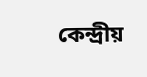কেন্দ্রীয়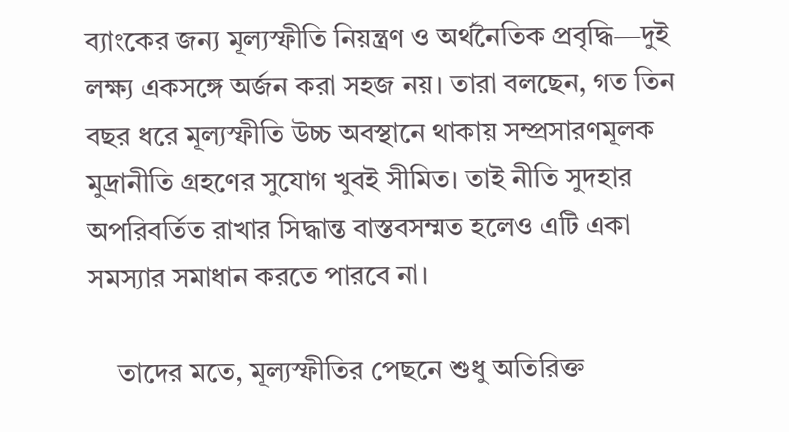ব্যাংকের জন্য মূল্যস্ফীতি নিয়ন্ত্রণ ও অর্থনৈতিক প্রবৃদ্ধি—দুই লক্ষ্য একসঙ্গে অর্জন করা সহজ নয়। তারা বলছেন, গত তিন বছর ধরে মূল্যস্ফীতি উচ্চ অবস্থানে থাকায় সম্প্রসারণমূলক মুদ্রানীতি গ্রহণের সুযোগ খুবই সীমিত। তাই নীতি সুদহার অপরিবর্তিত রাখার সিদ্ধান্ত বাস্তবসম্মত হলেও এটি একা সমস্যার সমাধান করতে পারবে না।

    তাদের মতে, মূল্যস্ফীতির পেছনে শুধু অতিরিক্ত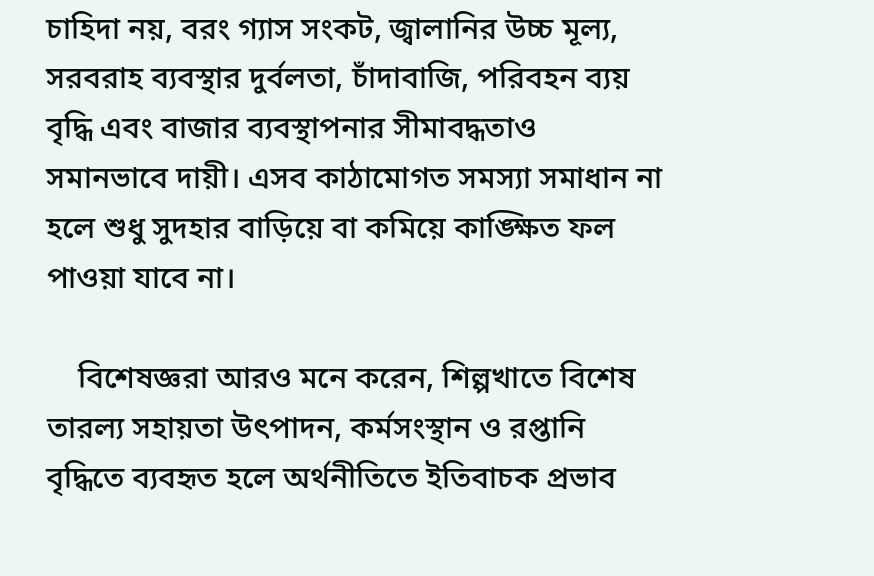চাহিদা নয়, বরং গ্যাস সংকট, জ্বালানির উচ্চ মূল্য, সরবরাহ ব্যবস্থার দুর্বলতা, চাঁদাবাজি, পরিবহন ব্যয় বৃদ্ধি এবং বাজার ব্যবস্থাপনার সীমাবদ্ধতাও সমানভাবে দায়ী। এসব কাঠামোগত সমস্যা সমাধান না হলে শুধু সুদহার বাড়িয়ে বা কমিয়ে কাঙ্ক্ষিত ফল পাওয়া যাবে না।

    বিশেষজ্ঞরা আরও মনে করেন, শিল্পখাতে বিশেষ তারল্য সহায়তা উৎপাদন, কর্মসংস্থান ও রপ্তানি বৃদ্ধিতে ব্যবহৃত হলে অর্থনীতিতে ইতিবাচক প্রভাব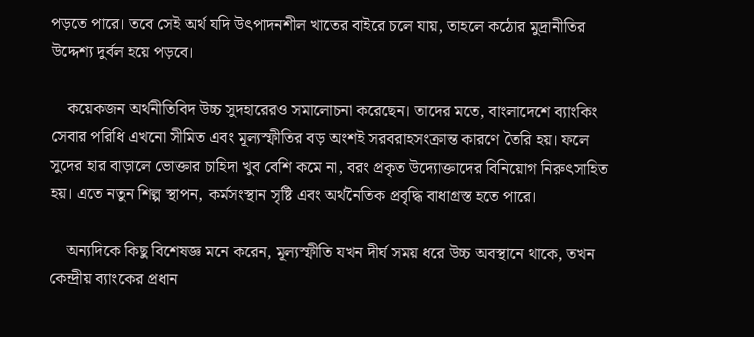পড়তে পারে। তবে সেই অর্থ যদি উৎপাদনশীল খাতের বাইরে চলে যায়, তাহলে কঠোর মুদ্রানীতির উদ্দেশ্য দুর্বল হয়ে পড়বে।

    কয়েকজন অর্থনীতিবিদ উচ্চ সুদহারেরও সমালোচনা করেছেন। তাদের মতে, বাংলাদেশে ব্যাংকিং সেবার পরিধি এখনো সীমিত এবং মূল্যস্ফীতির বড় অংশই সরবরাহসংক্রান্ত কারণে তৈরি হয়। ফলে সুদের হার বাড়ালে ভোক্তার চাহিদা খুব বেশি কমে না, বরং প্রকৃত উদ্যোক্তাদের বিনিয়োগ নিরুৎসাহিত হয়। এতে নতুন শিল্প স্থাপন, কর্মসংস্থান সৃষ্টি এবং অর্থনৈতিক প্রবৃদ্ধি বাধাগ্রস্ত হতে পারে।

    অন্যদিকে কিছু বিশেষজ্ঞ মনে করেন, মূল্যস্ফীতি যখন দীর্ঘ সময় ধরে উচ্চ অবস্থানে থাকে, তখন কেন্দ্রীয় ব্যাংকের প্রধান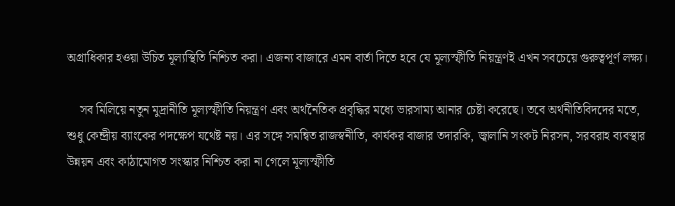অগ্রাধিকার হওয়া উচিত মূল্যস্থিতি নিশ্চিত করা। এজন্য বাজারে এমন বার্তা দিতে হবে যে মূল্যস্ফীতি নিয়ন্ত্রণই এখন সবচেয়ে গুরুত্বপূর্ণ লক্ষ্য।

    সব মিলিয়ে নতুন মুদ্রানীতি মূল্যস্ফীতি নিয়ন্ত্রণ এবং অর্থনৈতিক প্রবৃদ্ধির মধ্যে ভারসাম্য আনার চেষ্টা করেছে। তবে অর্থনীতিবিদদের মতে, শুধু কেন্দ্রীয় ব্যাংকের পদক্ষেপ যথেষ্ট নয়। এর সঙ্গে সমন্বিত রাজস্বনীতি, কার্যকর বাজার তদারকি, জ্বালানি সংকট নিরসন, সরবরাহ ব্যবস্থার উন্নয়ন এবং কাঠামোগত সংস্কার নিশ্চিত করা না গেলে মূল্যস্ফীতি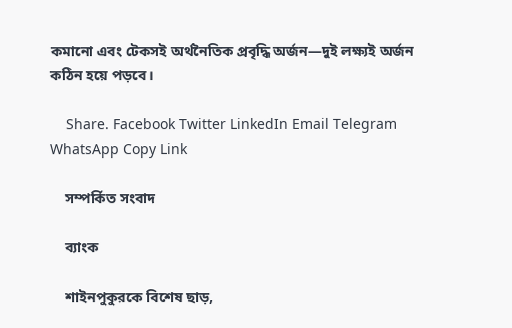কমানো এবং টেকসই অর্থনৈতিক প্রবৃদ্ধি অর্জন—দুই লক্ষ্যই অর্জন কঠিন হয়ে পড়বে।

    Share. Facebook Twitter LinkedIn Email Telegram WhatsApp Copy Link

    সম্পর্কিত সংবাদ

    ব্যাংক

    শাইনপুকুরকে বিশেষ ছাড়,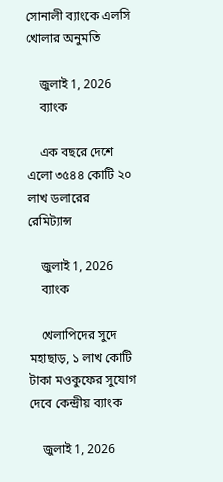সোনালী ব্যাংকে এলসি খোলার অনুমতি

    জুলাই 1, 2026
    ব্যাংক

    এক বছরে দেশে এলো ৩৫৪৪ কোটি ২০ লাখ ডলারের রেমিট্যান্স

    জুলাই 1, 2026
    ব্যাংক

    খেলাপিদের সুদে মহাছাড়, ১ লাখ কোটি টাকা মওকুফের সুযোগ দেবে কেন্দ্রীয় ব্যাংক

    জুলাই 1, 2026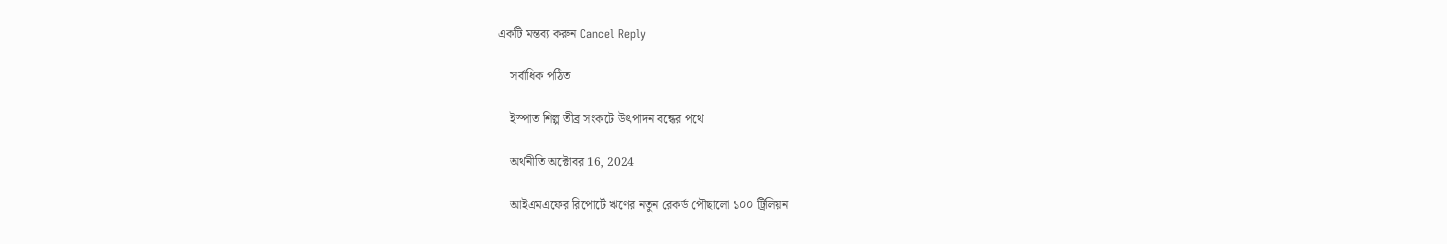একটি মন্তব্য করুন Cancel Reply

    সর্বাধিক পঠিত

    ইস্পাত শিল্প তীব্র সংকটে উৎপাদন বন্ধের পথে

    অর্থনীতি অক্টোবর 16, 2024

    আইএমএফের রিপোর্টে ঋণের নতুন রেকর্ড পৌছালো ১০০ ট্রিলিয়ন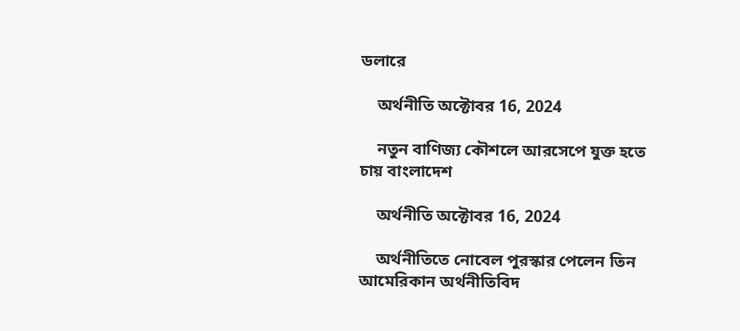ডলারে

    অর্থনীতি অক্টোবর 16, 2024

    নতুন বাণিজ্য কৌশলে আরসেপে যুক্ত হতে চায় বাংলাদেশ

    অর্থনীতি অক্টোবর 16, 2024

    অর্থনীতিতে নোবেল পুরস্কার পেলেন তিন আমেরিকান অর্থনীতিবিদ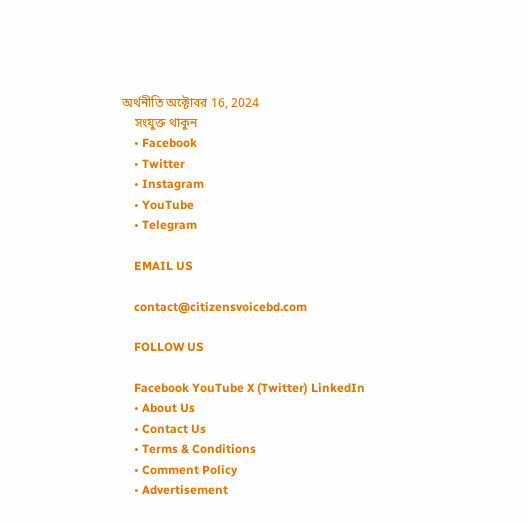অর্থনীতি অক্টোবর 16, 2024
    সংযুক্ত থাকুন
    • Facebook
    • Twitter
    • Instagram
    • YouTube
    • Telegram

    EMAIL US

    contact@citizensvoicebd.com

    FOLLOW US

    Facebook YouTube X (Twitter) LinkedIn
    • About Us
    • Contact Us
    • Terms & Conditions
    • Comment Policy
    • Advertisement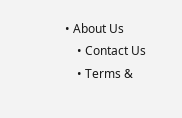• About Us
    • Contact Us
    • Terms &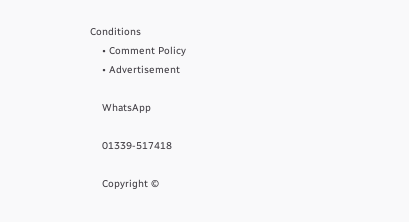Conditions
    • Comment Policy
    • Advertisement

    WhatsApp

    01339-517418

    Copyright ©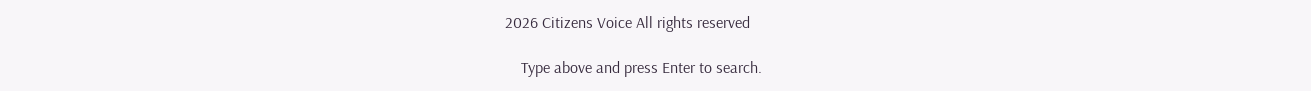2026 Citizens Voice All rights reserved

    Type above and press Enter to search.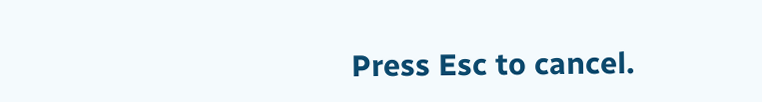Press Esc to cancel.